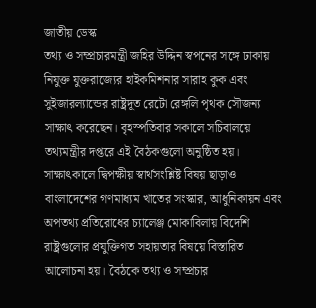জাতীয় ডেস্ক
তথ্য ও সম্প্রচারমন্ত্রী জহির উদ্দিন স্বপনের সঙ্গে ঢাকায় নিযুক্ত যুক্তরাজ্যের হাইকমিশনার সারাহ কুক এবং সুইজারল্যান্ডের রাষ্ট্রদূত রেটো রেঙ্গলি পৃথক সৌজন্য সাক্ষাৎ করেছেন। বৃহস্পতিবার সকালে সচিবালয়ে তথ্যমন্ত্রীর দপ্তরে এই বৈঠকগুলো অনুষ্ঠিত হয়। সাক্ষাৎকালে দ্বিপক্ষীয় স্বার্থসংশ্লিষ্ট বিষয় ছাড়াও বাংলাদেশের গণমাধ্যম খাতের সংস্কার, আধুনিকায়ন এবং অপতথ্য প্রতিরোধের চ্যালেঞ্জ মোকাবিলায় বিদেশি রাষ্ট্রগুলোর প্রযুক্তিগত সহায়তার বিষয়ে বিস্তারিত আলোচনা হয়। বৈঠকে তথ্য ও সম্প্রচার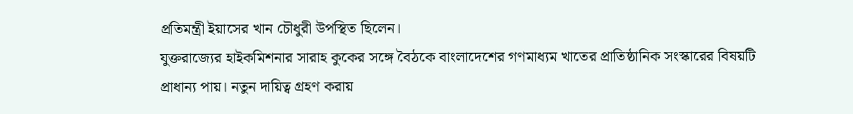প্রতিমন্ত্রী ইয়াসের খান চৌধুরী উপস্থিত ছিলেন।
যুক্তরাজ্যের হাইকমিশনার সারাহ কুকের সঙ্গে বৈঠকে বাংলাদেশের গণমাধ্যম খাতের প্রাতিষ্ঠানিক সংস্কারের বিষয়টি প্রাধান্য পায়। নতুন দায়িত্ব গ্রহণ করায়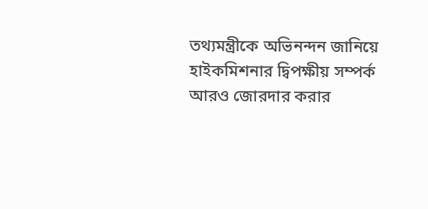তথ্যমন্ত্রীকে অভিনন্দন জানিয়ে হাইকমিশনার দ্বিপক্ষীয় সম্পর্ক আরও জোরদার করার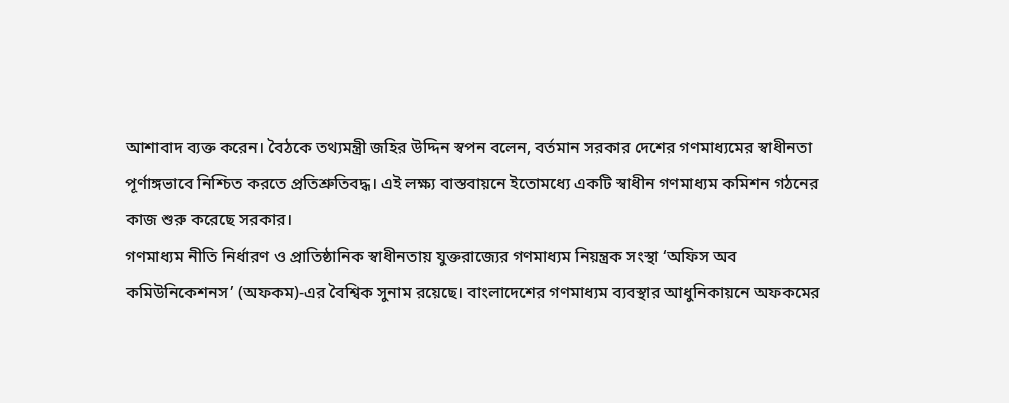আশাবাদ ব্যক্ত করেন। বৈঠকে তথ্যমন্ত্রী জহির উদ্দিন স্বপন বলেন, বর্তমান সরকার দেশের গণমাধ্যমের স্বাধীনতা পূর্ণাঙ্গভাবে নিশ্চিত করতে প্রতিশ্রুতিবদ্ধ। এই লক্ষ্য বাস্তবায়নে ইতোমধ্যে একটি স্বাধীন গণমাধ্যম কমিশন গঠনের কাজ শুরু করেছে সরকার।
গণমাধ্যম নীতি নির্ধারণ ও প্রাতিষ্ঠানিক স্বাধীনতায় যুক্তরাজ্যের গণমাধ্যম নিয়ন্ত্রক সংস্থা ‘অফিস অব কমিউনিকেশনস’ (অফকম)-এর বৈশ্বিক সুনাম রয়েছে। বাংলাদেশের গণমাধ্যম ব্যবস্থার আধুনিকায়নে অফকমের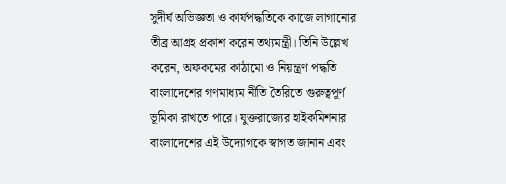সুদীর্ঘ অভিজ্ঞতা ও কার্যপদ্ধতিকে কাজে লাগানোর তীব্র আগ্রহ প্রকাশ করেন তথ্যমন্ত্রী। তিনি উল্লেখ করেন, অফকমের কাঠামো ও নিয়ন্ত্রণ পদ্ধতি বাংলাদেশের গণমাধ্যম নীতি তৈরিতে গুরুত্বপূর্ণ ভূমিকা রাখতে পারে। যুক্তরাজ্যের হাইকমিশনার বাংলাদেশের এই উদ্যোগকে স্বাগত জানান এবং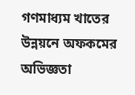গণমাধ্যম খাতের উন্নয়নে অফকমের অভিজ্ঞতা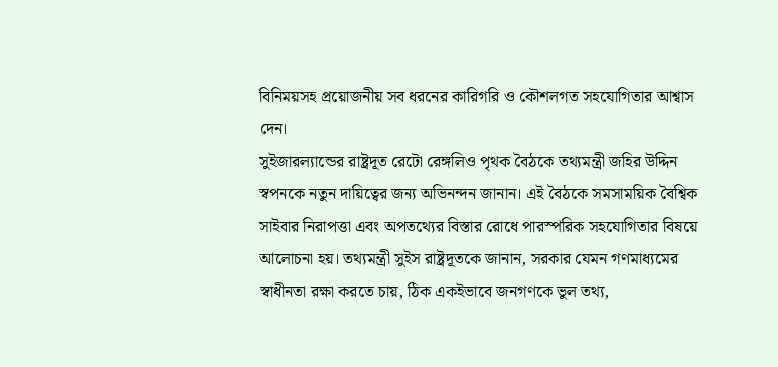বিনিময়সহ প্রয়োজনীয় সব ধরনের কারিগরি ও কৌশলগত সহযোগিতার আশ্বাস দেন।
সুইজারল্যান্ডের রাষ্ট্রদূত রেটো রেঙ্গলিও পৃথক বৈঠকে তথ্যমন্ত্রী জহির উদ্দিন স্বপনকে নতুন দায়িত্বের জন্য অভিনন্দন জানান। এই বৈঠকে সমসাময়িক বৈশ্বিক সাইবার নিরাপত্তা এবং অপতথ্যের বিস্তার রোধে পারস্পরিক সহযোগিতার বিষয়ে আলোচনা হয়। তথ্যমন্ত্রী সুইস রাষ্ট্রদূতকে জানান, সরকার যেমন গণমাধ্যমের স্বাধীনতা রক্ষা করতে চায়, ঠিক একইভাবে জনগণকে ভুল তথ্য,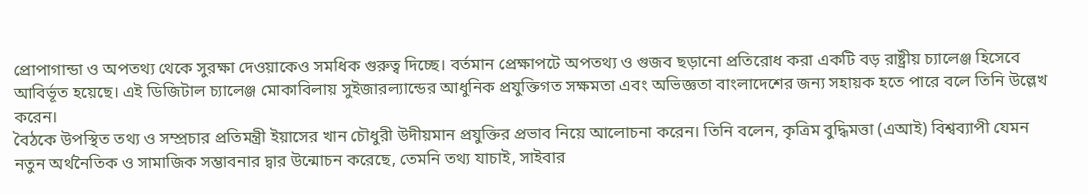প্রোপাগান্ডা ও অপতথ্য থেকে সুরক্ষা দেওয়াকেও সমধিক গুরুত্ব দিচ্ছে। বর্তমান প্রেক্ষাপটে অপতথ্য ও গুজব ছড়ানো প্রতিরোধ করা একটি বড় রাষ্ট্রীয় চ্যালেঞ্জ হিসেবে আবির্ভূত হয়েছে। এই ডিজিটাল চ্যালেঞ্জ মোকাবিলায় সুইজারল্যান্ডের আধুনিক প্রযুক্তিগত সক্ষমতা এবং অভিজ্ঞতা বাংলাদেশের জন্য সহায়ক হতে পারে বলে তিনি উল্লেখ করেন।
বৈঠকে উপস্থিত তথ্য ও সম্প্রচার প্রতিমন্ত্রী ইয়াসের খান চৌধুরী উদীয়মান প্রযুক্তির প্রভাব নিয়ে আলোচনা করেন। তিনি বলেন, কৃত্রিম বুদ্ধিমত্তা (এআই) বিশ্বব্যাপী যেমন নতুন অর্থনৈতিক ও সামাজিক সম্ভাবনার দ্বার উন্মোচন করেছে, তেমনি তথ্য যাচাই, সাইবার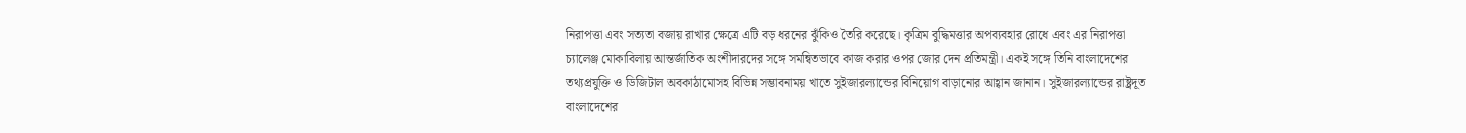নিরাপত্তা এবং সত্যতা বজায় রাখার ক্ষেত্রে এটি বড় ধরনের ঝুঁকিও তৈরি করেছে। কৃত্রিম বুদ্ধিমত্তার অপব্যবহার রোধে এবং এর নিরাপত্তা চ্যালেঞ্জ মোকাবিলায় আন্তর্জাতিক অংশীদারদের সঙ্গে সমন্বিতভাবে কাজ করার ওপর জোর দেন প্রতিমন্ত্রী। একই সঙ্গে তিনি বাংলাদেশের তথ্যপ্রযুক্তি ও ডিজিটাল অবকাঠামোসহ বিভিন্ন সম্ভাবনাময় খাতে সুইজারল্যান্ডের বিনিয়োগ বাড়ানোর আহ্বান জানান। সুইজারল্যান্ডের রাষ্ট্রদূত বাংলাদেশের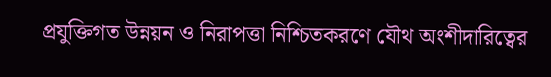প্রযুক্তিগত উন্নয়ন ও নিরাপত্তা নিশ্চিতকরণে যৌথ অংশীদারিত্বের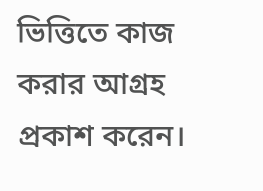ভিত্তিতে কাজ করার আগ্রহ প্রকাশ করেন।